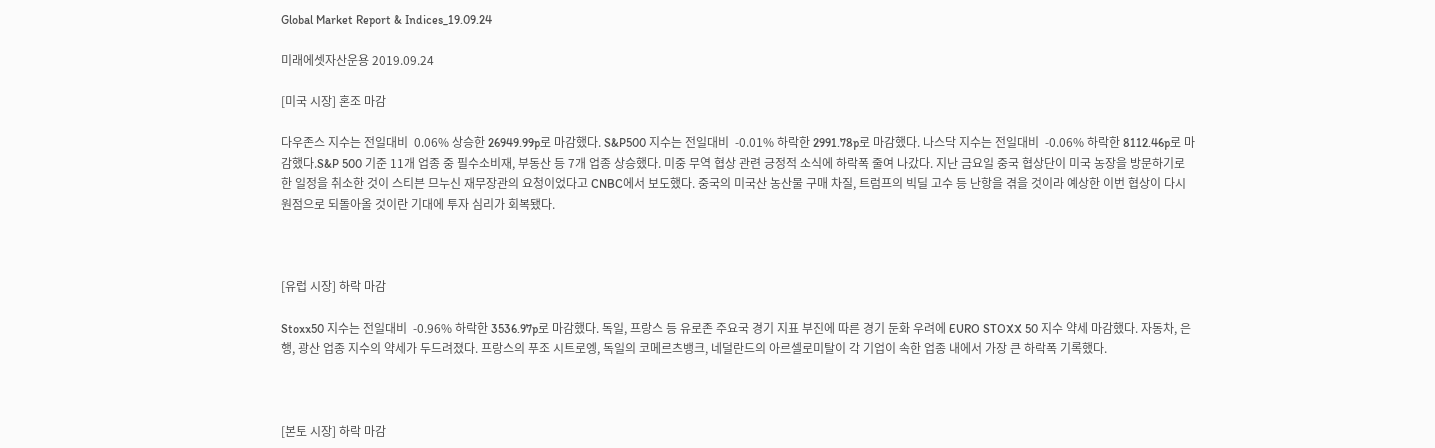Global Market Report & Indices_19.09.24

미래에셋자산운용 2019.09.24

[미국 시장] 혼조 마감

다우존스 지수는 전일대비  0.06% 상승한 26949.99p로 마감했다. S&P500 지수는 전일대비  -0.01% 하락한 2991.78p로 마감했다. 나스닥 지수는 전일대비  -0.06% 하락한 8112.46p로 마감했다.S&P 500 기준 11개 업종 중 필수소비재, 부동산 등 7개 업종 상승했다. 미중 무역 협상 관련 긍정적 소식에 하락폭 줄여 나갔다. 지난 금요일 중국 협상단이 미국 농장을 방문하기로 한 일정을 취소한 것이 스티븐 므누신 재무장관의 요청이었다고 CNBC에서 보도했다. 중국의 미국산 농산물 구매 차질, 트럼프의 빅딜 고수 등 난항을 겪을 것이라 예상한 이번 협상이 다시 원점으로 되돌아올 것이란 기대에 투자 심리가 회복됐다.



[유럽 시장] 하락 마감

Stoxx50 지수는 전일대비  -0.96% 하락한 3536.97p로 마감했다. 독일, 프랑스 등 유로존 주요국 경기 지표 부진에 따른 경기 둔화 우려에 EURO STOXX 50 지수 약세 마감했다. 자동차, 은행, 광산 업종 지수의 약세가 두드려졌다. 프랑스의 푸조 시트로엥, 독일의 코메르츠뱅크, 네덜란드의 아르셀로미탈이 각 기업이 속한 업종 내에서 가장 큰 하락폭 기록했다.



[본토 시장] 하락 마감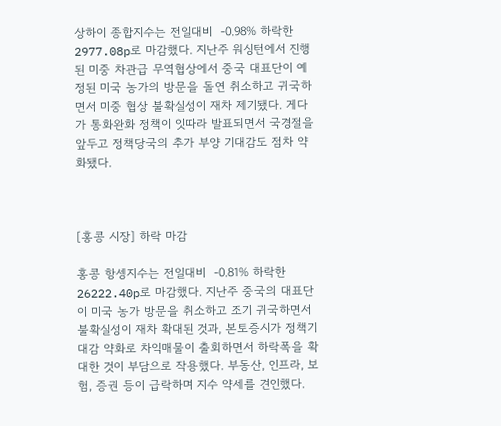상하이 종합지수는 전일대비  -0.98% 하락한 2977.08p로 마감했다. 지난주 워싱턴에서 진행된 미중 차관급 무역협상에서 중국 대표단이 예정된 미국 농가의 방문을 돌연 취소하고 귀국하면서 미중 협상 불확실성이 재차 제기됐다. 게다가 통화완화 정책이 잇따라 발표되면서 국경절을 앞두고 정책당국의 추가 부양 기대감도 점차 약화됐다.



[홍콩 시장] 하락 마감

홍콩 항셍지수는 전일대비  -0.81% 하락한 26222.40p로 마감했다. 지난주 중국의 대표단이 미국 농가 방문을 취소하고 조기 귀국하면서 불확실성이 재차 확대된 것과, 본토증시가 정책기대감 약화로 차익매물이 출회하면서 하락폭을 확대한 것이 부담으로 작용했다. 부동산, 인프라, 보험, 증권 등이 급락하며 지수 약세를 견인했다.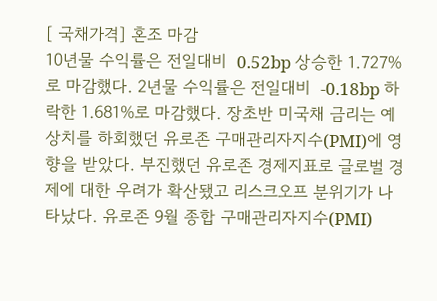[ 국채가격] 혼조 마감
10년물 수익률은 전일대비  0.52bp 상승한 1.727%로 마감했다. 2년물 수익률은 전일대비  -0.18bp 하락한 1.681%로 마감했다. 장초반 미국채 금리는 예상치를 하회했던 유로존 구매관리자지수(PMI)에 영향을 받았다. 부진했던 유로존 경제지표로 글로벌 경제에 대한 우려가 확산됐고 리스크오프 분위기가 나타났다. 유로존 9월 종합 구매관리자지수(PMI)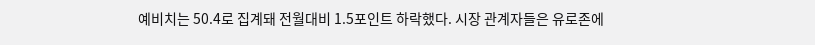예비치는 50.4로 집계돼 전월대비 1.5포인트 하락했다. 시장 관계자들은 유로존에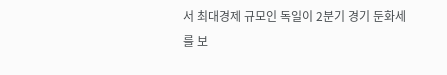서 최대경제 규모인 독일이 2분기 경기 둔화세를 보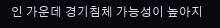인 가운데 경기침체 가능성이 높아지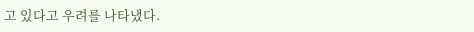고 있다고 우려를 나타냈다.